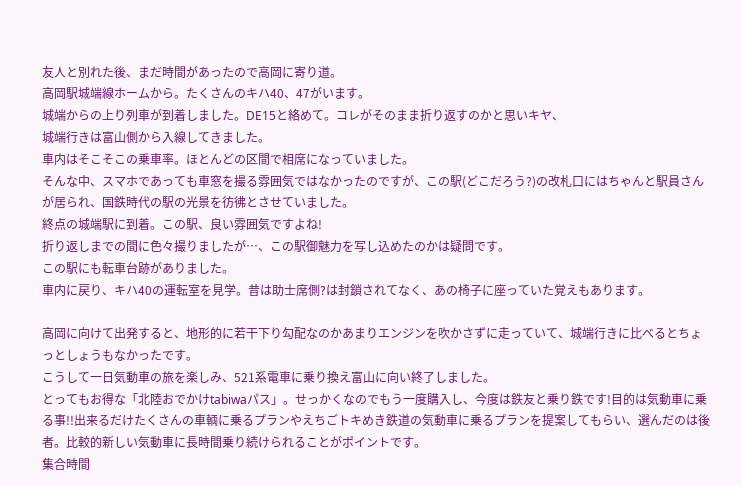友人と別れた後、まだ時間があったので高岡に寄り道。
高岡駅城端線ホームから。たくさんのキハ40、47がいます。
城端からの上り列車が到着しました。DE15と絡めて。コレがそのまま折り返すのかと思いキヤ、
城端行きは富山側から入線してきました。
車内はそこそこの乗車率。ほとんどの区間で相席になっていました。
そんな中、スマホであっても車窓を撮る雰囲気ではなかったのですが、この駅(どこだろう?)の改札口にはちゃんと駅員さんが居られ、国鉄時代の駅の光景を彷彿とさせていました。
終点の城端駅に到着。この駅、良い雰囲気ですよね!
折り返しまでの間に色々撮りましたが…、この駅御魅力を写し込めたのかは疑問です。
この駅にも転車台跡がありました。
車内に戻り、キハ40の運転室を見学。昔は助士席側?は封鎖されてなく、あの椅子に座っていた覚えもあります。

高岡に向けて出発すると、地形的に若干下り勾配なのかあまりエンジンを吹かさずに走っていて、城端行きに比べるとちょっとしょうもなかったです。
こうして一日気動車の旅を楽しみ、521系電車に乗り換え富山に向い終了しました。
とってもお得な「北陸おでかけtabiwaパス」。せっかくなのでもう一度購入し、今度は鉄友と乗り鉄です!目的は気動車に乗る事!!出来るだけたくさんの車輌に乗るプランやえちごトキめき鉄道の気動車に乗るプランを提案してもらい、選んだのは後者。比較的新しい気動車に長時間乗り続けられることがポイントです。
集合時間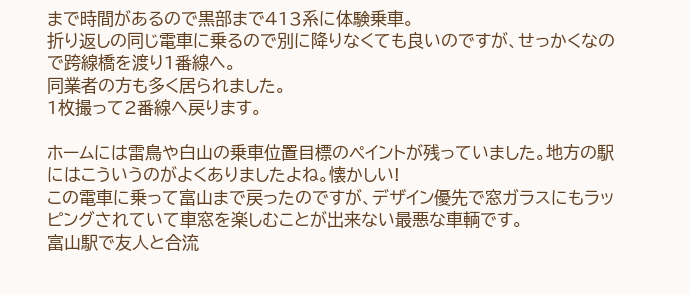まで時間があるので黒部まで413系に体験乗車。
折り返しの同じ電車に乗るので別に降りなくても良いのですが、せっかくなので跨線橋を渡り1番線へ。
同業者の方も多く居られました。
1枚撮って2番線へ戻ります。

ホームには雷鳥や白山の乗車位置目標のペイントが残っていました。地方の駅にはこういうのがよくありましたよね。懐かしい!
この電車に乗って富山まで戻ったのですが、デザイン優先で窓ガラスにもラッピングされていて車窓を楽しむことが出来ない最悪な車輌です。
富山駅で友人と合流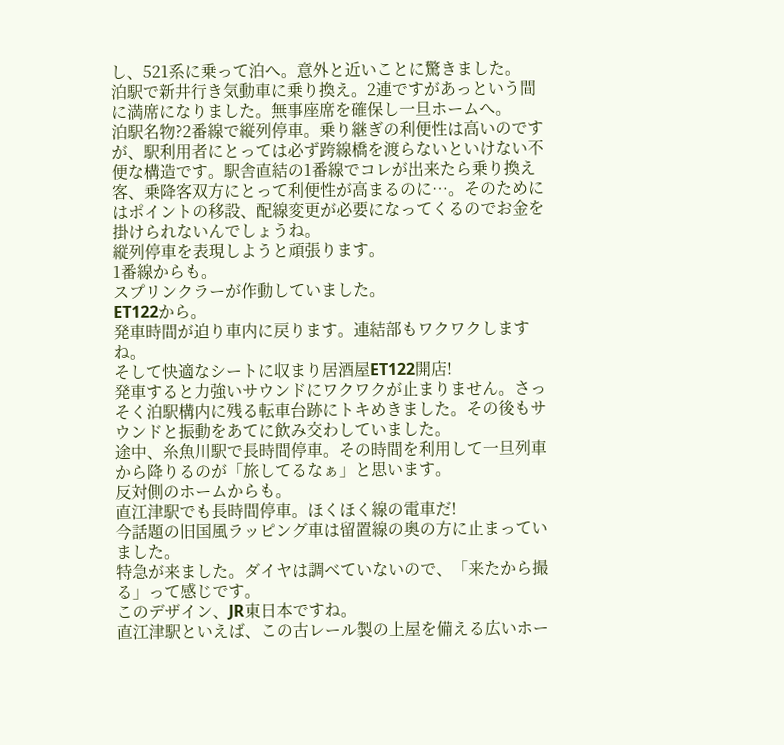し、521系に乗って泊へ。意外と近いことに驚きました。
泊駅で新井行き気動車に乗り換え。2連ですがあっという間に満席になりました。無事座席を確保し一旦ホームへ。
泊駅名物?2番線で縦列停車。乗り継ぎの利便性は高いのですが、駅利用者にとっては必ず跨線橋を渡らないといけない不便な構造です。駅舎直結の1番線でコレが出来たら乗り換え客、乗降客双方にとって利便性が高まるのに…。そのためにはポイントの移設、配線変更が必要になってくるのでお金を掛けられないんでしょうね。
縦列停車を表現しようと頑張ります。
1番線からも。
スプリンクラーが作動していました。
ET122から。
発車時間が迫り車内に戻ります。連結部もワクワクしますね。
そして快適なシートに収まり居酒屋ET122開店!
発車すると力強いサウンドにワクワクが止まりません。さっそく泊駅構内に残る転車台跡にトキめきました。その後もサウンドと振動をあてに飲み交わしていました。
途中、糸魚川駅で長時間停車。その時間を利用して一旦列車から降りるのが「旅してるなぁ」と思います。
反対側のホームからも。
直江津駅でも長時間停車。ほくほく線の電車だ!
今話題の旧国風ラッピング車は留置線の奥の方に止まっていました。
特急が来ました。ダイヤは調べていないので、「来たから撮る」って感じです。
このデザイン、JR東日本ですね。
直江津駅といえば、この古レール製の上屋を備える広いホー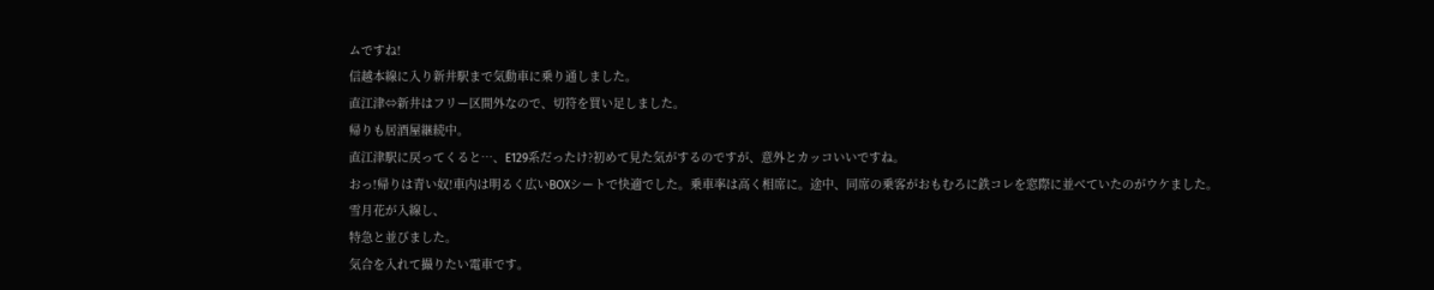ムですね!
信越本線に入り新井駅まで気動車に乗り通しました。
直江津⇔新井はフリー区間外なので、切符を買い足しました。
帰りも居酒屋継続中。
直江津駅に戻ってくると…、E129系だったけ?初めて見た気がするのですが、意外とカッコいいですね。
おっ!帰りは青い奴!車内は明るく広いBOXシートで快適でした。乗車率は高く相席に。途中、同席の乗客がおもむろに鉄コレを窓際に並べていたのがウケました。
雪月花が入線し、
特急と並びました。
気合を入れて撮りたい電車です。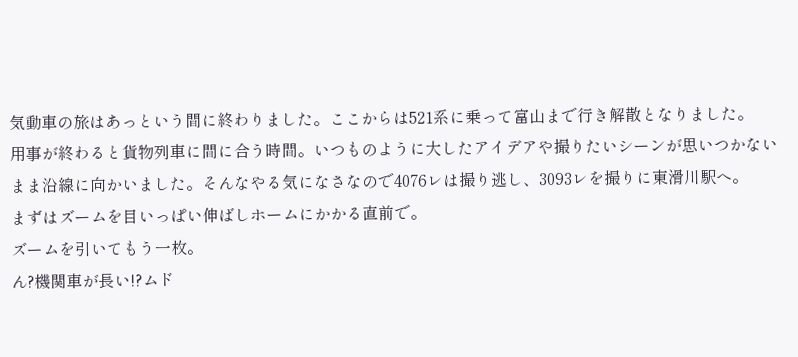気動車の旅はあっという間に終わりました。ここからは521系に乗って富山まで行き解散となりました。
用事が終わると貨物列車に間に合う時間。いつものように大したアイデアや撮りたいシーンが思いつかないまま沿線に向かいました。そんなやる気になさなので4076レは撮り逃し、3093レを撮りに東滑川駅へ。
まずはズームを目いっぱい伸ばしホームにかかる直前で。
ズームを引いてもう一枚。
ん?機関車が長い!?ムド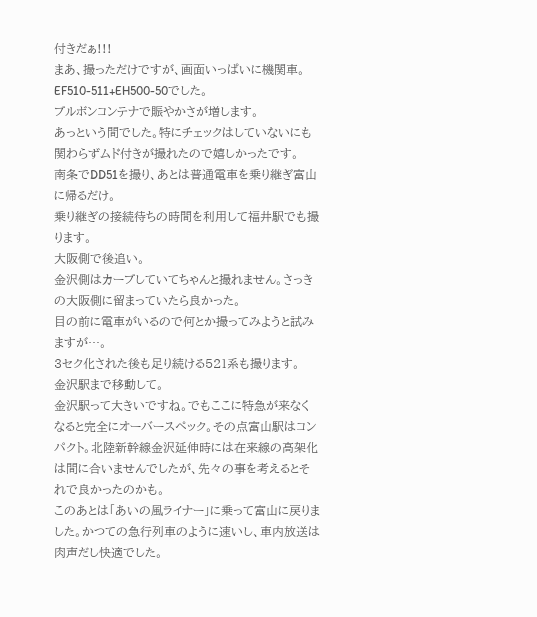付きだぁ!!!
まあ、撮っただけですが、画面いっぱいに機関車。EF510-511+EH500-50でした。
ブルボンコンテナで賑やかさが増します。
あっという間でした。特にチェックはしていないにも関わらずムド付きが撮れたので嬉しかったです。
南条でDD51を撮り、あとは普通電車を乗り継ぎ富山に帰るだけ。
乗り継ぎの接続待ちの時間を利用して福井駅でも撮ります。
大阪側で後追い。
金沢側はカーブしていてちゃんと撮れません。さっきの大阪側に留まっていたら良かった。
目の前に電車がいるので何とか撮ってみようと試みますが…。
3セク化された後も足り続ける521系も撮ります。
金沢駅まで移動して。
金沢駅って大きいですね。でもここに特急が来なくなると完全にオーバースペック。その点富山駅はコンパクト。北陸新幹線金沢延伸時には在来線の高架化は間に合いませんでしたが、先々の事を考えるとそれで良かったのかも。
このあとは「あいの風ライナー」に乗って富山に戻りました。かつての急行列車のように速いし、車内放送は肉声だし快適でした。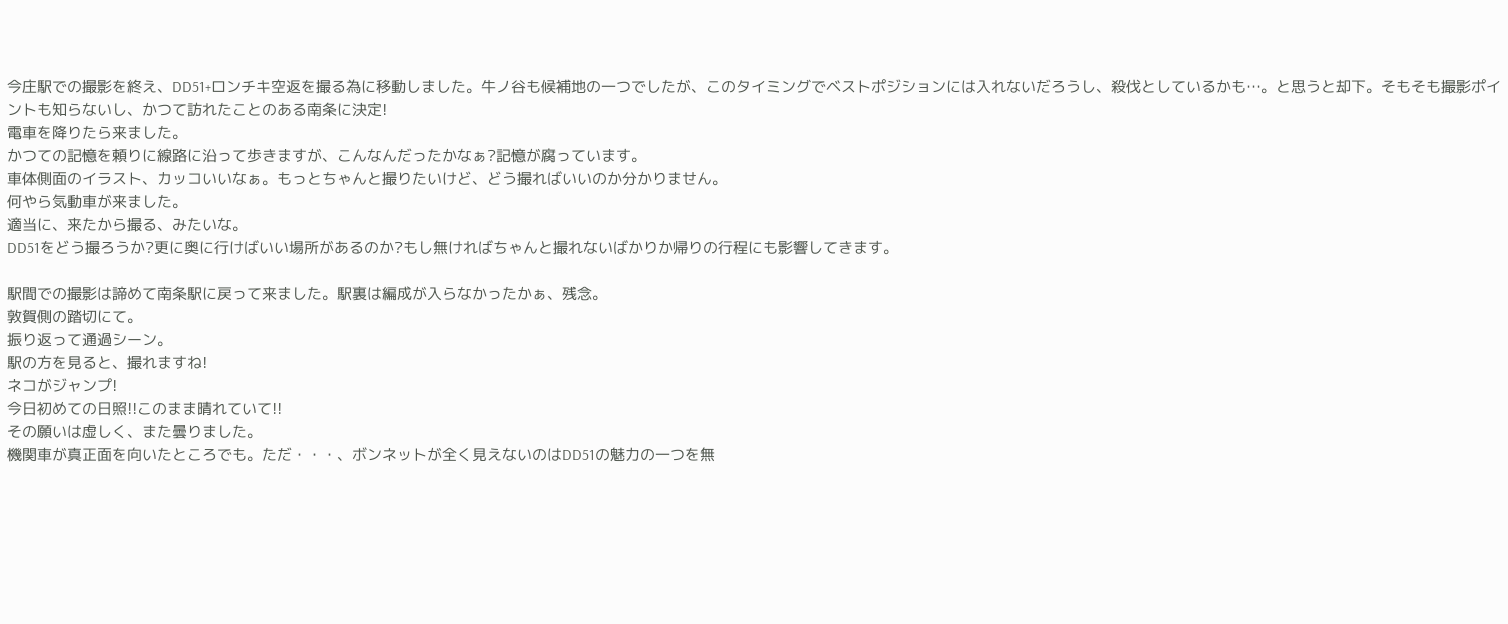今庄駅での撮影を終え、DD51+ロンチキ空返を撮る為に移動しました。牛ノ谷も候補地の一つでしたが、このタイミングでベストポジションには入れないだろうし、殺伐としているかも…。と思うと却下。そもそも撮影ポイントも知らないし、かつて訪れたことのある南条に決定!
電車を降りたら来ました。
かつての記憶を頼りに線路に沿って歩きますが、こんなんだったかなぁ?記憶が腐っています。
車体側面のイラスト、カッコいいなぁ。もっとちゃんと撮りたいけど、どう撮ればいいのか分かりません。
何やら気動車が来ました。
適当に、来たから撮る、みたいな。
DD51をどう撮ろうか?更に奥に行けばいい場所があるのか?もし無ければちゃんと撮れないばかりか帰りの行程にも影響してきます。

駅間での撮影は諦めて南条駅に戻って来ました。駅裏は編成が入らなかったかぁ、残念。
敦賀側の踏切にて。
振り返って通過シーン。
駅の方を見ると、撮れますね!
ネコがジャンプ!
今日初めての日照!!このまま晴れていて!!
その願いは虚しく、また曇りました。
機関車が真正面を向いたところでも。ただ・・・、ボンネットが全く見えないのはDD51の魅力の一つを無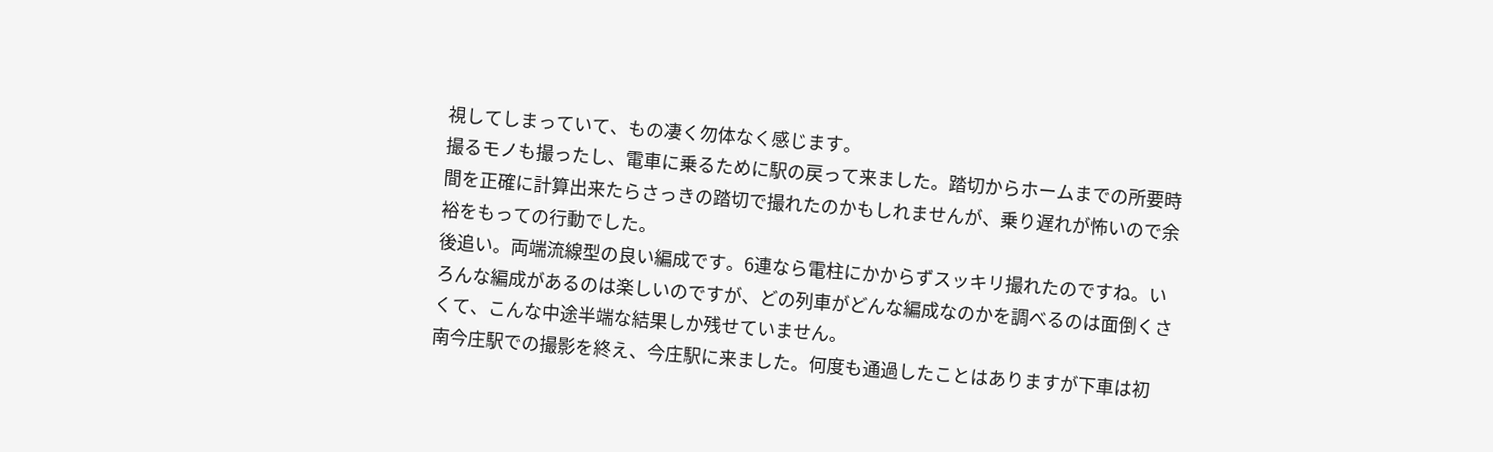視してしまっていて、もの凄く勿体なく感じます。
撮るモノも撮ったし、電車に乗るために駅の戻って来ました。踏切からホームまでの所要時間を正確に計算出来たらさっきの踏切で撮れたのかもしれませんが、乗り遅れが怖いので余裕をもっての行動でした。
後追い。両端流線型の良い編成です。6連なら電柱にかからずスッキリ撮れたのですね。いろんな編成があるのは楽しいのですが、どの列車がどんな編成なのかを調べるのは面倒くさくて、こんな中途半端な結果しか残せていません。
南今庄駅での撮影を終え、今庄駅に来ました。何度も通過したことはありますが下車は初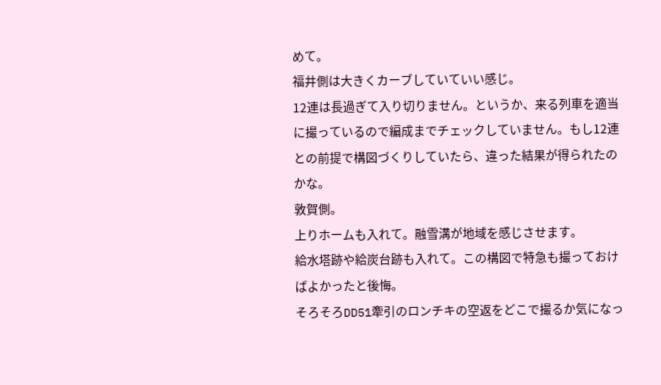めて。
福井側は大きくカーブしていていい感じ。
12連は長過ぎて入り切りません。というか、来る列車を適当に撮っているので編成までチェックしていません。もし12連との前提で構図づくりしていたら、違った結果が得られたのかな。
敦賀側。
上りホームも入れて。融雪溝が地域を感じさせます。
給水塔跡や給炭台跡も入れて。この構図で特急も撮っておけばよかったと後悔。
そろそろDD51牽引のロンチキの空返をどこで撮るか気になっ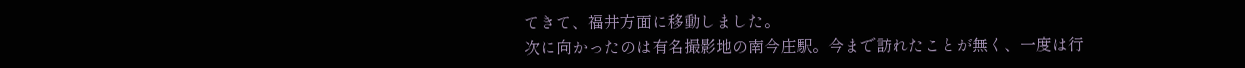てきて、福井方面に移動しました。
次に向かったのは有名撮影地の南今庄駅。今まで訪れたことが無く、一度は行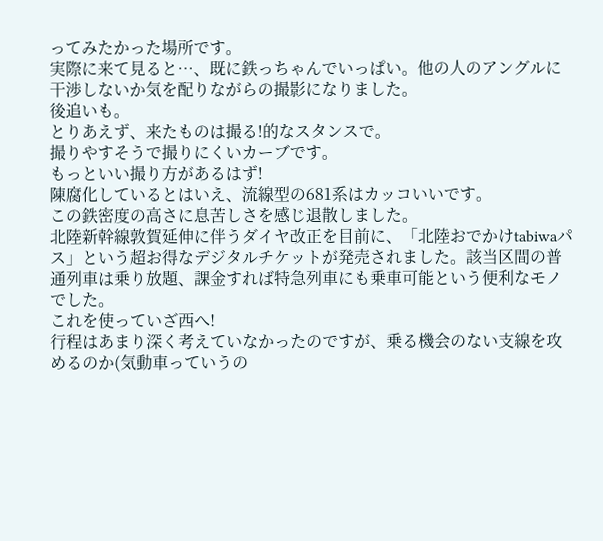ってみたかった場所です。
実際に来て見ると…、既に鉄っちゃんでいっぱい。他の人のアングルに干渉しないか気を配りながらの撮影になりました。
後追いも。
とりあえず、来たものは撮る!的なスタンスで。
撮りやすそうで撮りにくいカーブです。
もっといい撮り方があるはず!
陳腐化しているとはいえ、流線型の681系はカッコいいです。
この鉄密度の高さに息苦しさを感じ退散しました。
北陸新幹線敦賀延伸に伴うダイヤ改正を目前に、「北陸おでかけtabiwaパス」という超お得なデジタルチケットが発売されました。該当区間の普通列車は乗り放題、課金すれば特急列車にも乗車可能という便利なモノでした。
これを使っていざ西へ!
行程はあまり深く考えていなかったのですが、乗る機会のない支線を攻めるのか(気動車っていうの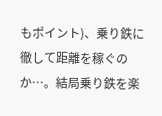もポイント)、乗り鉄に徹して距離を稼ぐのか…。結局乗り鉄を楽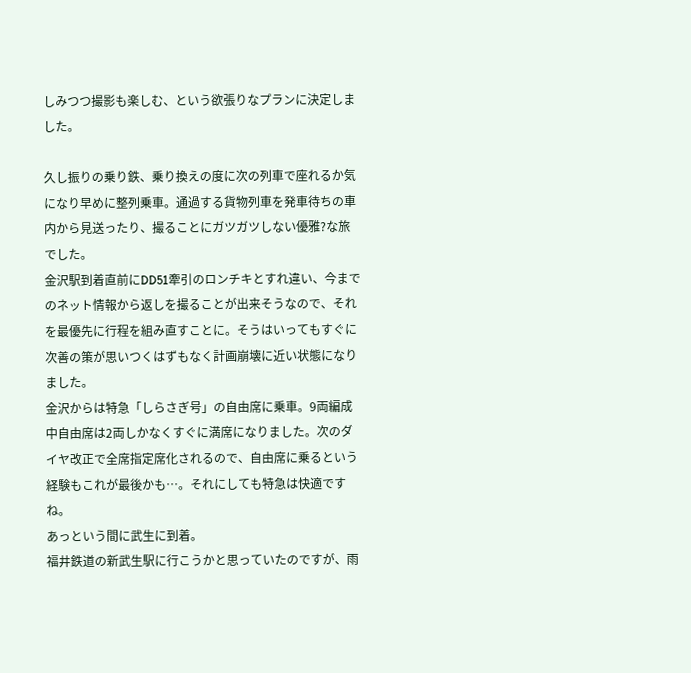しみつつ撮影も楽しむ、という欲張りなプランに決定しました。

久し振りの乗り鉄、乗り換えの度に次の列車で座れるか気になり早めに整列乗車。通過する貨物列車を発車待ちの車内から見送ったり、撮ることにガツガツしない優雅?な旅でした。
金沢駅到着直前にDD51牽引のロンチキとすれ違い、今までのネット情報から返しを撮ることが出来そうなので、それを最優先に行程を組み直すことに。そうはいってもすぐに次善の策が思いつくはずもなく計画崩壊に近い状態になりました。
金沢からは特急「しらさぎ号」の自由席に乗車。9両編成中自由席は2両しかなくすぐに満席になりました。次のダイヤ改正で全席指定席化されるので、自由席に乗るという経験もこれが最後かも…。それにしても特急は快適ですね。
あっという間に武生に到着。
福井鉄道の新武生駅に行こうかと思っていたのですが、雨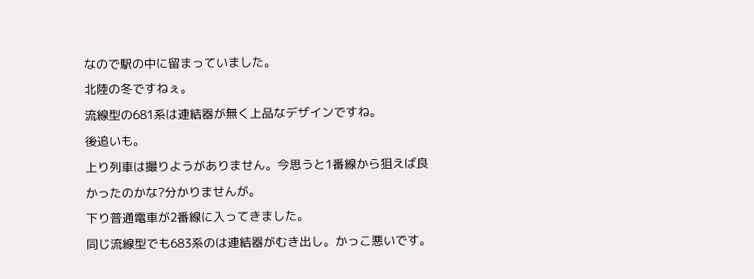なので駅の中に留まっていました。
北陸の冬ですねぇ。
流線型の681系は連結器が無く上品なデザインですね。
後追いも。
上り列車は撮りようがありません。今思うと1番線から狙えば良かったのかな?分かりませんが。
下り普通電車が2番線に入ってきました。
同じ流線型でも683系のは連結器がむき出し。かっこ悪いです。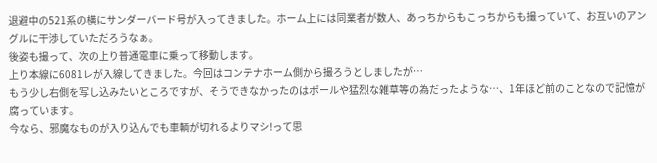退避中の521系の横にサンダーバード号が入ってきました。ホーム上には同業者が数人、あっちからもこっちからも撮っていて、お互いのアングルに干渉していただろうなぁ。
後姿も撮って、次の上り普通電車に乗って移動します。
上り本線に6081レが入線してきました。今回はコンテナホーム側から撮ろうとしましたが…
もう少し右側を写し込みたいところですが、そうできなかったのはポールや猛烈な雑草等の為だったような…、1年ほど前のことなので記憶が腐っています。
今なら、邪魔なものが入り込んでも車輌が切れるよりマシ!って思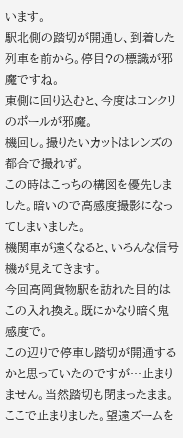います。
駅北側の踏切が開通し、到着した列車を前から。停目?の標識が邪魔ですね。
東側に回り込むと、今度はコンクリのポールが邪魔。
機回し。撮りたいカットはレンズの都合で撮れず。
この時はこっちの構図を優先しました。暗いので高感度撮影になってしまいました。
機関車が遠くなると、いろんな信号機が見えてきます。
今回高岡貨物駅を訪れた目的はこの入れ換え。既にかなり暗く鬼感度で。
この辺りで停車し踏切が開通するかと思っていたのですが…止まりません。当然踏切も閉まったまま。
ここで止まりました。望遠ズームを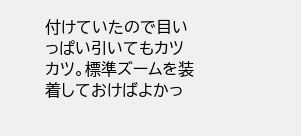付けていたので目いっぱい引いてもカツカツ。標準ズームを装着しておけばよかっ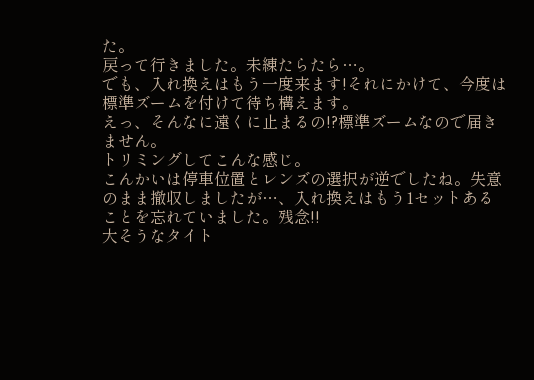た。
戻って行きました。未練たらたら…。
でも、入れ換えはもう一度来ます!それにかけて、今度は標準ズームを付けて待ち構えます。
えっ、そんなに遠くに止まるの!?標準ズームなので届きません。
トリミングしてこんな感じ。
こんかいは停車位置とレンズの選択が逆でしたね。失意のまま撤収しましたが…、入れ換えはもう1セットあることを忘れていました。残念!!
大そうなタイト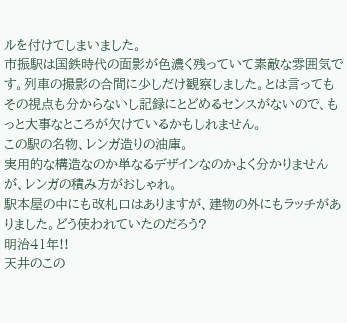ルを付けてしまいました。
市振駅は国鉄時代の面影が色濃く残っていて素敵な雰囲気です。列車の撮影の合間に少しだけ観察しました。とは言ってもその視点も分からないし記録にとどめるセンスがないので、もっと大事なところが欠けているかもしれません。
この駅の名物、レンガ造りの油庫。
実用的な構造なのか単なるデザインなのかよく分かりませんが、レンガの積み方がおしゃれ。
駅本屋の中にも改札口はありますが、建物の外にもラッチがありました。どう使われていたのだろう?
明治41年!!
天井のこの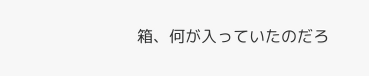箱、何が入っていたのだろ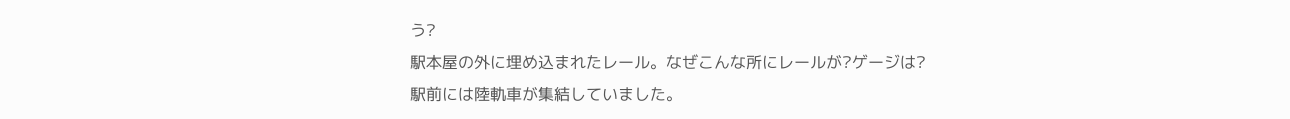う?
駅本屋の外に埋め込まれたレール。なぜこんな所にレールが?ゲージは?
駅前には陸軌車が集結していました。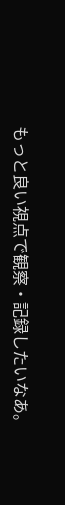もっと良い視点で観察・記録したいなあ。